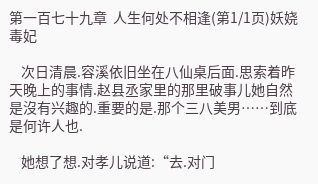第一百七十九章  人生何处不相逢(第1/1页)妖娆毒妃

    次日清晨.容溪依旧坐在八仙桌后面.思索着昨天晚上的事情.赵县丞家里的那里破事儿她自然是沒有兴趣的.重要的是.那个三八美男……到底是何许人也.

    她想了想.对孝儿说道:“去.对门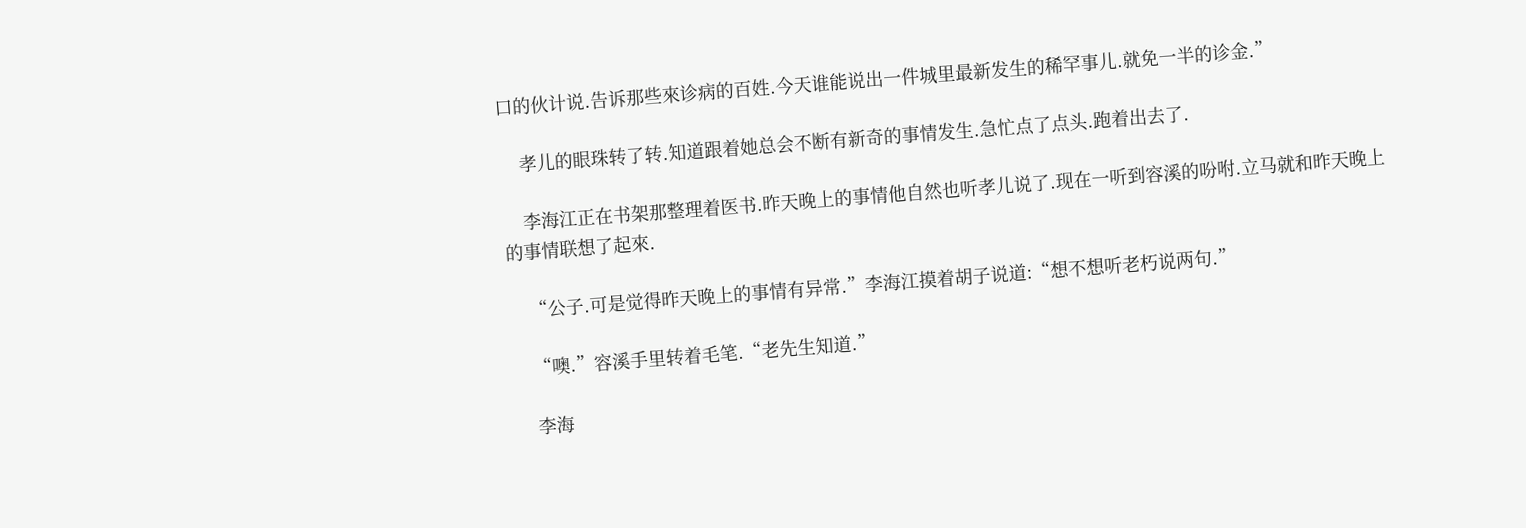口的伙计说.告诉那些來诊病的百姓.今天谁能说出一件城里最新发生的稀罕事儿.就免一半的诊金.”

    孝儿的眼珠转了转.知道跟着她总会不断有新奇的事情发生.急忙点了点头.跑着出去了.

    李海江正在书架那整理着医书.昨天晚上的事情他自然也听孝儿说了.现在一听到容溪的吩咐.立马就和昨天晚上的事情联想了起來.

    “公子.可是觉得昨天晚上的事情有异常.”李海江摸着胡子说道:“想不想听老朽说两句.”

    “噢.”容溪手里转着毛笔.“老先生知道.”

    李海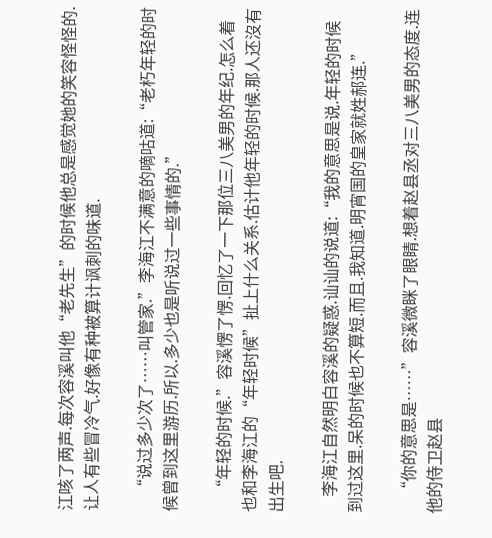江咳了两声.每次容溪叫他“老先生”的时候他总是感觉她的笑容怪怪的.让人有些冒冷气.好像有种被算计讽刺的味道.

    “说过多少次了……叫管家.”李海江不满意的嘀咕道:“老朽年轻的时候曾到这里游历.所以.多少也是听说过一些事情的.”

    “年轻的时候.”容溪愣了愣.回忆了一下那位三八美男的年纪.怎么着也和李海江的“年轻时候”扯上什么关系.估计他年轻的时候.那人还沒有出生吧.

    李海江自然明白容溪的疑惑.讪讪的说道:“我的意思是说.年轻的时候到过这里.呆的时候也不算短.而且.我知道.明宵国的皇家就姓郝连.”

    “你的意思是……”容溪微眯了眼睛.想着赵县丞对三八美男的态度.连他的侍卫赵县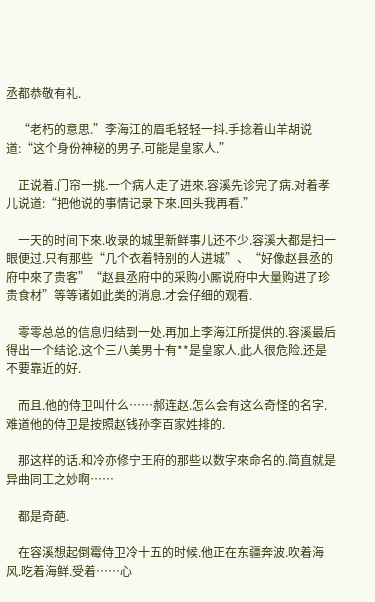丞都恭敬有礼.

    “老朽的意思.”李海江的眉毛轻轻一抖.手捻着山羊胡说道:“这个身份神秘的男子.可能是皇家人.”

    正说着.门帘一挑.一个病人走了进來.容溪先诊完了病.对着孝儿说道:“把他说的事情记录下來.回头我再看.”

    一天的时间下來.收录的城里新鲜事儿还不少.容溪大都是扫一眼便过.只有那些“几个衣着特别的人进城”、“好像赵县丞的府中來了贵客”“赵县丞府中的采购小厮说府中大量购进了珍贵食材”等等诸如此类的消息.才会仔细的观看.

    零零总总的信息归结到一处.再加上李海江所提供的.容溪最后得出一个结论.这个三八美男十有**是皇家人.此人很危险.还是不要靠近的好.

    而且.他的侍卫叫什么……郝连赵.怎么会有这么奇怪的名字.难道他的侍卫是按照赵钱孙李百家姓排的.

    那这样的话.和冷亦修宁王府的那些以数字來命名的.简直就是异曲同工之妙啊……

    都是奇葩.

    在容溪想起倒霉侍卫冷十五的时候.他正在东疆奔波.吹着海风.吃着海鲜.受着……心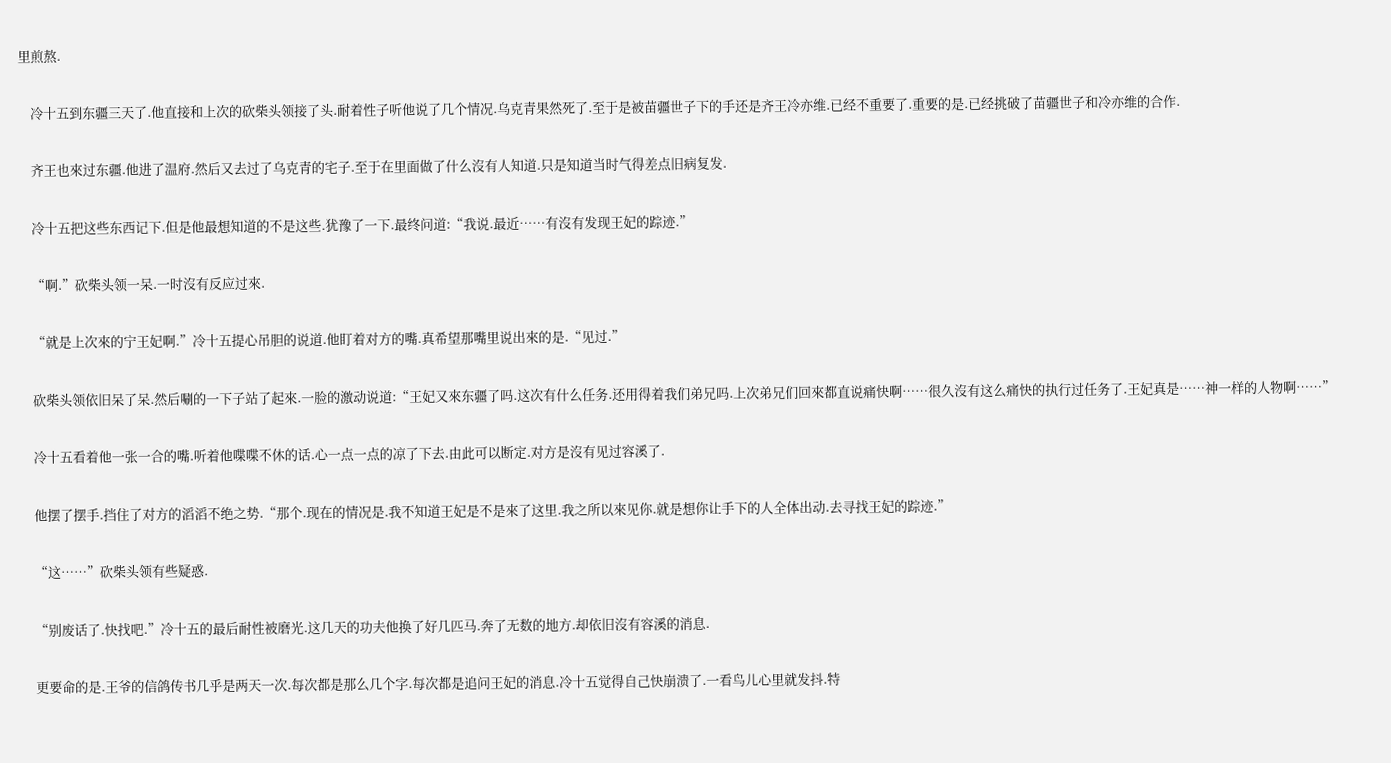里煎熬.

    冷十五到东疆三天了.他直接和上次的砍柴头领接了头.耐着性子听他说了几个情况.乌克青果然死了.至于是被苗疆世子下的手还是齐王冷亦维.已经不重要了.重要的是.已经挑破了苗疆世子和冷亦维的合作.

    齐王也來过东疆.他进了温府.然后又去过了乌克青的宅子.至于在里面做了什么沒有人知道.只是知道当时气得差点旧病复发.

    冷十五把这些东西记下.但是他最想知道的不是这些.犹豫了一下.最终问道:“我说.最近……有沒有发现王妃的踪迹.”

    “啊.”砍柴头领一呆.一时沒有反应过來.

    “就是上次來的宁王妃啊.”冷十五提心吊胆的说道.他盯着对方的嘴.真希望那嘴里说出來的是.“见过.”

    砍柴头领依旧呆了呆.然后唰的一下子站了起來.一脸的激动说道:“王妃又來东疆了吗.这次有什么任务.还用得着我们弟兄吗.上次弟兄们回來都直说痛快啊……很久沒有这么痛快的执行过任务了.王妃真是……神一样的人物啊……”

    冷十五看着他一张一合的嘴.听着他喋喋不休的话.心一点一点的凉了下去.由此可以断定.对方是沒有见过容溪了.

    他摆了摆手.挡住了对方的滔滔不绝之势.“那个.现在的情况是.我不知道王妃是不是來了这里.我之所以來见你.就是想你让手下的人全体出动.去寻找王妃的踪迹.”

    “这……”砍柴头领有些疑惑.

    “别废话了.快找吧.”冷十五的最后耐性被磨光.这几天的功夫他换了好几匹马.奔了无数的地方.却依旧沒有容溪的消息.

    更要命的是.王爷的信鸽传书几乎是两天一次.每次都是那么几个字.每次都是追问王妃的消息.冷十五觉得自己快崩溃了.一看鸟儿心里就发抖.特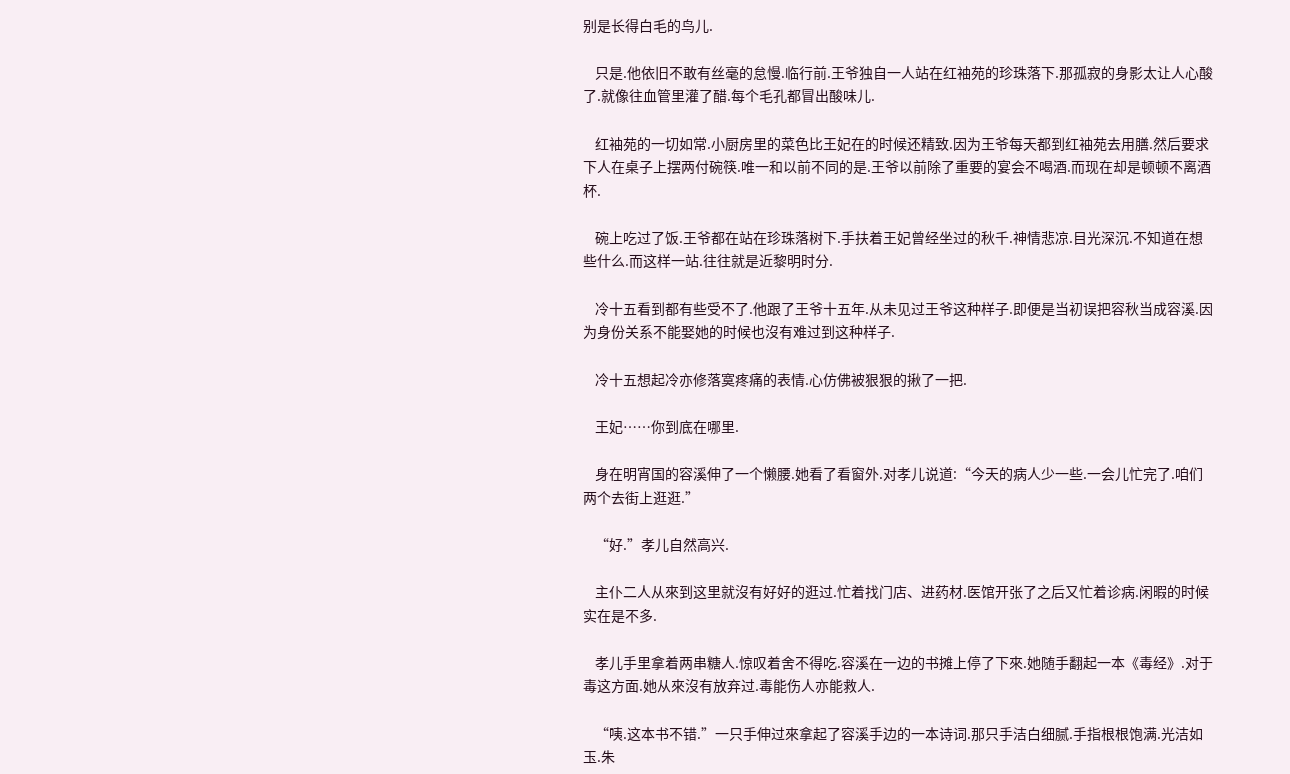别是长得白毛的鸟儿.

    只是.他依旧不敢有丝毫的怠慢.临行前.王爷独自一人站在红袖苑的珍珠落下.那孤寂的身影太让人心酸了.就像往血管里灌了醋.每个毛孔都冒出酸味儿.

    红袖苑的一切如常.小厨房里的菜色比王妃在的时候还精致.因为王爷每天都到红袖苑去用膳.然后要求下人在桌子上摆两付碗筷.唯一和以前不同的是.王爷以前除了重要的宴会不喝酒.而现在却是顿顿不离酒杯.

    碗上吃过了饭.王爷都在站在珍珠落树下.手扶着王妃曾经坐过的秋千.神情悲凉.目光深沉.不知道在想些什么.而这样一站.往往就是近黎明时分.

    冷十五看到都有些受不了.他跟了王爷十五年.从未见过王爷这种样子.即便是当初误把容秋当成容溪.因为身份关系不能娶她的时候也沒有难过到这种样子.

    冷十五想起冷亦修落寞疼痛的表情.心仿佛被狠狠的揪了一把.

    王妃……你到底在哪里.

    身在明宵国的容溪伸了一个懒腰.她看了看窗外.对孝儿说道:“今天的病人少一些.一会儿忙完了.咱们两个去街上逛逛.”

    “好.”孝儿自然高兴.

    主仆二人从來到这里就沒有好好的逛过.忙着找门店、进药材.医馆开张了之后又忙着诊病.闲暇的时候实在是不多.

    孝儿手里拿着两串糖人.惊叹着舍不得吃.容溪在一边的书摊上停了下來.她随手翻起一本《毒经》.对于毒这方面.她从來沒有放弃过.毒能伤人亦能救人.

    “咦.这本书不错.”一只手伸过來拿起了容溪手边的一本诗词.那只手洁白细腻.手指根根饱满.光洁如玉.朱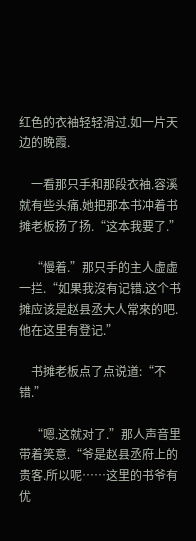红色的衣袖轻轻滑过.如一片天边的晚霞.

    一看那只手和那段衣袖.容溪就有些头痛.她把那本书冲着书摊老板扬了扬.“这本我要了.”

    “慢着.”那只手的主人虚虚一拦.“如果我沒有记错.这个书摊应该是赵县丞大人常來的吧.他在这里有登记.”

    书摊老板点了点说道:“不错.”

    “嗯.这就对了.”那人声音里带着笑意.“爷是赵县丞府上的贵客.所以呢……这里的书爷有优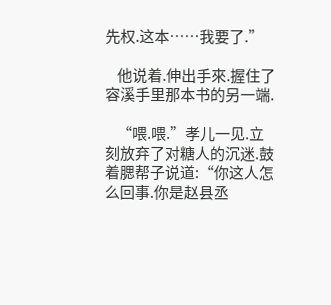先权.这本……我要了.”

    他说着.伸出手來.握住了容溪手里那本书的另一端.

    “喂.喂.”孝儿一见.立刻放弃了对糖人的沉迷.鼓着腮帮子说道:“你这人怎么回事.你是赵县丞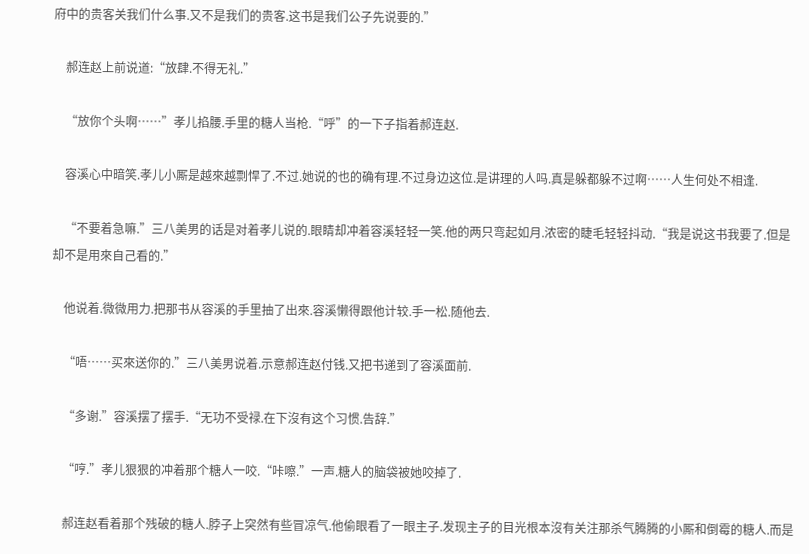府中的贵客关我们什么事.又不是我们的贵客.这书是我们公子先说要的.”

    郝连赵上前说道:“放肆.不得无礼.”

    “放你个头啊……”孝儿掐腰.手里的糖人当枪.“呼”的一下子指着郝连赵.

    容溪心中暗笑.孝儿小厮是越來越剽悍了.不过.她说的也的确有理.不过身边这位.是讲理的人吗.真是躲都躲不过啊……人生何处不相逢.

    “不要着急嘛.”三八美男的话是对着孝儿说的.眼睛却冲着容溪轻轻一笑.他的两只弯起如月.浓密的睫毛轻轻抖动.“我是说这书我要了.但是却不是用來自己看的.”

    他说着.微微用力.把那书从容溪的手里抽了出來.容溪懒得跟他计较.手一松.随他去.

    “唔……买來送你的.”三八美男说着.示意郝连赵付钱.又把书递到了容溪面前.

    “多谢.”容溪摆了摆手.“无功不受禄.在下沒有这个习惯.告辞.”

    “哼.”孝儿狠狠的冲着那个糖人一咬.“咔嚓.”一声.糖人的脑袋被她咬掉了.

    郝连赵看着那个残破的糖人.脖子上突然有些冒凉气.他偷眼看了一眼主子.发现主子的目光根本沒有关注那杀气腾腾的小厮和倒霉的糖人.而是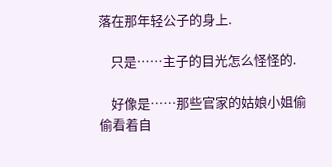落在那年轻公子的身上.

    只是……主子的目光怎么怪怪的.

    好像是……那些官家的姑娘小姐偷偷看着自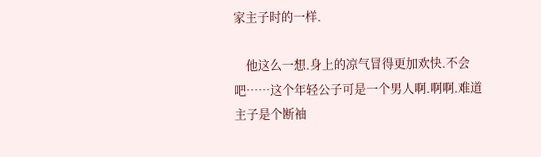家主子时的一样.

    他这么一想.身上的凉气冒得更加欢快.不会吧……这个年轻公子可是一个男人啊.啊啊.难道主子是个断袖